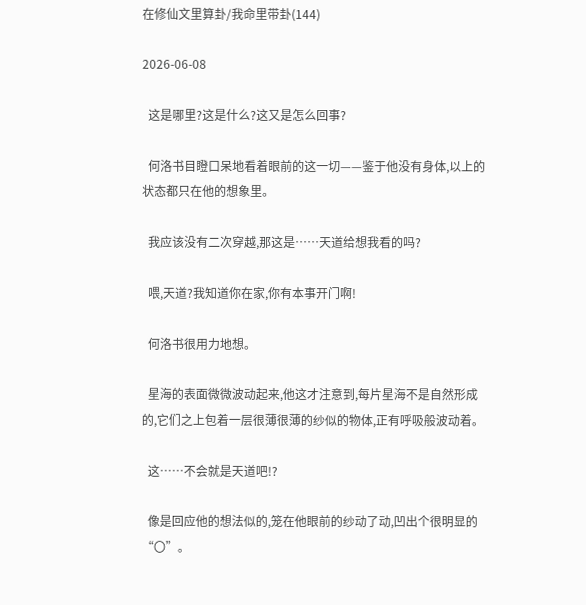在修仙文里算卦/我命里带卦(144)

2026-06-08

  这是哪里?这是什么?这又是怎么回事?

  何洛书目瞪口呆地看着眼前的这一切——鉴于他没有身体,以上的状态都只在他的想象里。

  我应该没有二次穿越,那这是……天道给想我看的吗?

  喂,天道?我知道你在家,你有本事开门啊!

  何洛书很用力地想。

  星海的表面微微波动起来,他这才注意到,每片星海不是自然形成的,它们之上包着一层很薄很薄的纱似的物体,正有呼吸般波动着。

  这……不会就是天道吧!?

  像是回应他的想法似的,笼在他眼前的纱动了动,凹出个很明显的“〇”。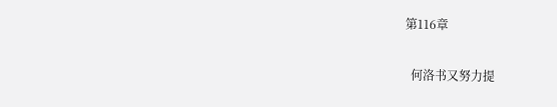第116章

  何洛书又努力提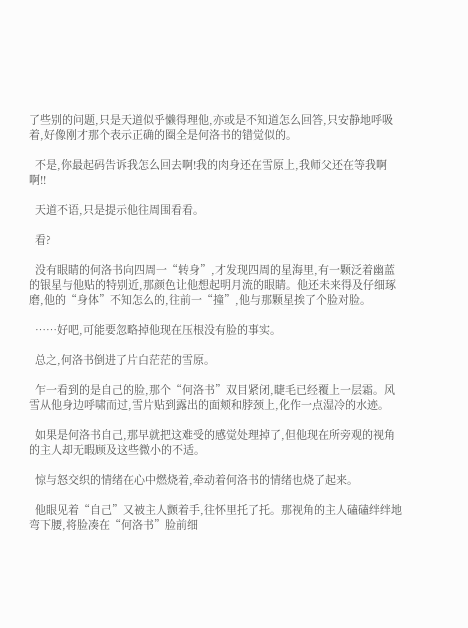了些别的问题,只是天道似乎懒得理他,亦或是不知道怎么回答,只安静地呼吸着,好像刚才那个表示正确的圈全是何洛书的错觉似的。

  不是,你最起码告诉我怎么回去啊!我的肉身还在雪原上,我师父还在等我啊啊!!

  天道不语,只是提示他往周围看看。

  看?

  没有眼睛的何洛书向四周一“转身”,才发现四周的星海里,有一颗泛着幽蓝的银星与他贴的特别近,那颜色让他想起明月流的眼睛。他还未来得及仔细琢磨,他的“身体”不知怎么的,往前一“撞”,他与那颗星挨了个脸对脸。

  ……好吧,可能要忽略掉他现在压根没有脸的事实。

  总之,何洛书倒进了片白茫茫的雪原。

  乍一看到的是自己的脸,那个“何洛书”双目紧闭,睫毛已经覆上一层霜。风雪从他身边呼啸而过,雪片贴到露出的面颊和脖颈上,化作一点湿冷的水迹。

  如果是何洛书自己,那早就把这难受的感觉处理掉了,但他现在所旁观的视角的主人却无暇顾及这些微小的不适。

  惊与怒交织的情绪在心中燃烧着,牵动着何洛书的情绪也烧了起来。

  他眼见着“自己”又被主人颤着手,往怀里托了托。那视角的主人磕磕绊绊地弯下腰,将脸凑在“何洛书”脸前细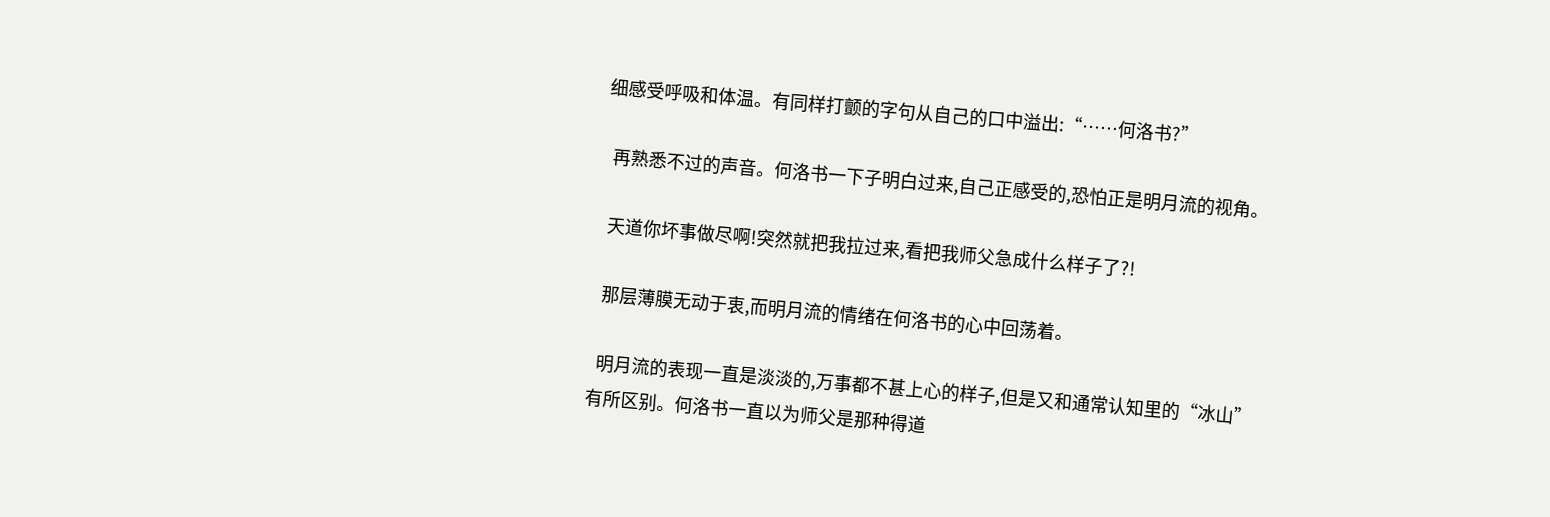细感受呼吸和体温。有同样打颤的字句从自己的口中溢出:“……何洛书?”

  再熟悉不过的声音。何洛书一下子明白过来,自己正感受的,恐怕正是明月流的视角。

  天道你坏事做尽啊!突然就把我拉过来,看把我师父急成什么样子了?!

  那层薄膜无动于衷,而明月流的情绪在何洛书的心中回荡着。

  明月流的表现一直是淡淡的,万事都不甚上心的样子,但是又和通常认知里的“冰山”有所区别。何洛书一直以为师父是那种得道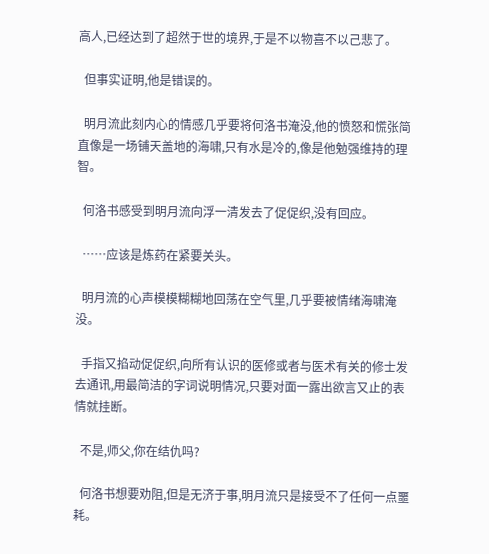高人,已经达到了超然于世的境界,于是不以物喜不以己悲了。

  但事实证明,他是错误的。

  明月流此刻内心的情感几乎要将何洛书淹没,他的愤怒和慌张简直像是一场铺天盖地的海啸,只有水是冷的,像是他勉强维持的理智。

  何洛书感受到明月流向浮一清发去了促促织,没有回应。

  ……应该是炼药在紧要关头。

  明月流的心声模模糊糊地回荡在空气里,几乎要被情绪海啸淹没。

  手指又掐动促促织,向所有认识的医修或者与医术有关的修士发去通讯,用最简洁的字词说明情况,只要对面一露出欲言又止的表情就挂断。

  不是,师父,你在结仇吗?

  何洛书想要劝阻,但是无济于事,明月流只是接受不了任何一点噩耗。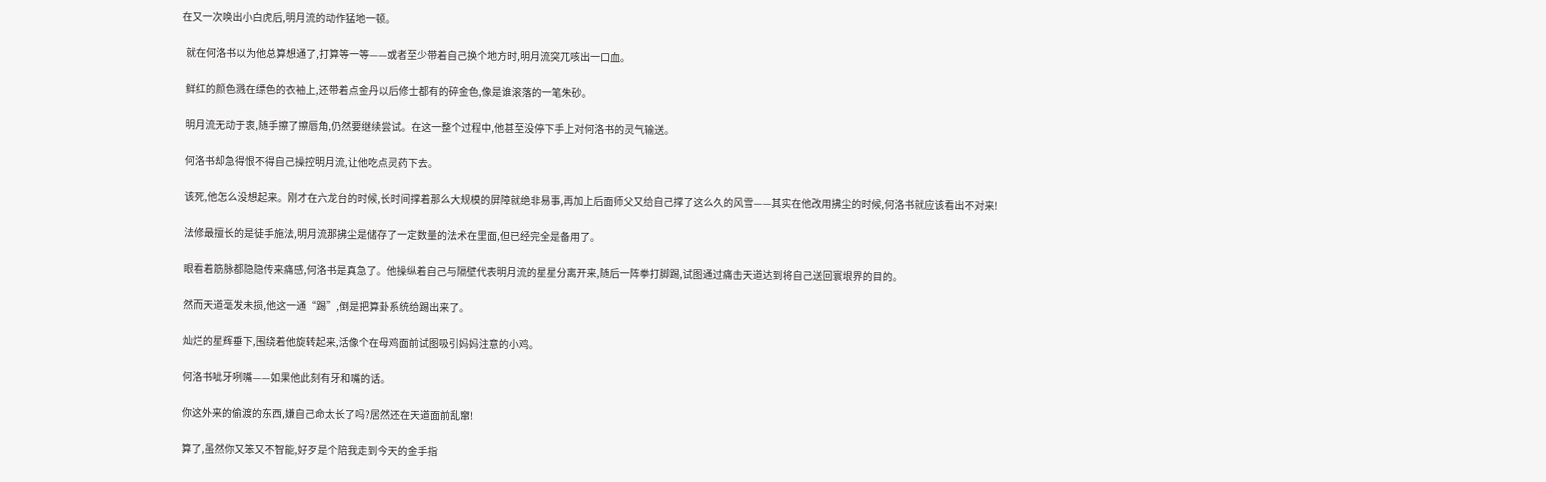在又一次唤出小白虎后,明月流的动作猛地一顿。

  就在何洛书以为他总算想通了,打算等一等——或者至少带着自己换个地方时,明月流突兀咳出一口血。

  鲜红的颜色溅在缥色的衣袖上,还带着点金丹以后修士都有的碎金色,像是谁滚落的一笔朱砂。

  明月流无动于衷,随手擦了擦唇角,仍然要继续尝试。在这一整个过程中,他甚至没停下手上对何洛书的灵气输送。

  何洛书却急得恨不得自己操控明月流,让他吃点灵药下去。

  该死,他怎么没想起来。刚才在六龙台的时候,长时间撑着那么大规模的屏障就绝非易事,再加上后面师父又给自己撑了这么久的风雪——其实在他改用拂尘的时候,何洛书就应该看出不对来!

  法修最擅长的是徒手施法,明月流那拂尘是储存了一定数量的法术在里面,但已经完全是备用了。

  眼看着筋脉都隐隐传来痛感,何洛书是真急了。他操纵着自己与隔壁代表明月流的星星分离开来,随后一阵拳打脚踢,试图通过痛击天道达到将自己送回寰垠界的目的。

  然而天道毫发未损,他这一通“踢”,倒是把算卦系统给踢出来了。

  灿烂的星辉垂下,围绕着他旋转起来,活像个在母鸡面前试图吸引妈妈注意的小鸡。

  何洛书呲牙咧嘴——如果他此刻有牙和嘴的话。

  你这外来的偷渡的东西,嫌自己命太长了吗?居然还在天道面前乱窜!

  算了,虽然你又笨又不智能,好歹是个陪我走到今天的金手指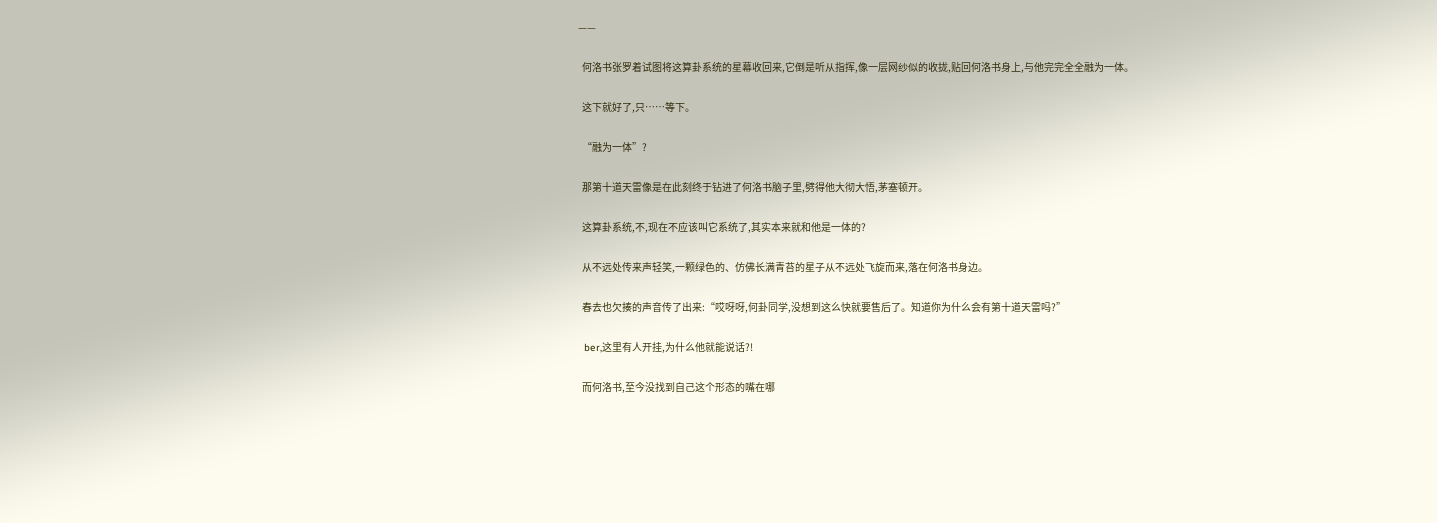——

  何洛书张罗着试图将这算卦系统的星幕收回来,它倒是听从指挥,像一层网纱似的收拢,贴回何洛书身上,与他完完全全融为一体。

  这下就好了,只……等下。

  “融为一体”?

  那第十道天雷像是在此刻终于钻进了何洛书脑子里,劈得他大彻大悟,茅塞顿开。

  这算卦系统,不,现在不应该叫它系统了,其实本来就和他是一体的?

  从不远处传来声轻笑,一颗绿色的、仿佛长满青苔的星子从不远处飞旋而来,落在何洛书身边。

  春去也欠揍的声音传了出来:“哎呀呀,何卦同学,没想到这么快就要售后了。知道你为什么会有第十道天雷吗?”

  ber,这里有人开挂,为什么他就能说话?!

  而何洛书,至今没找到自己这个形态的嘴在哪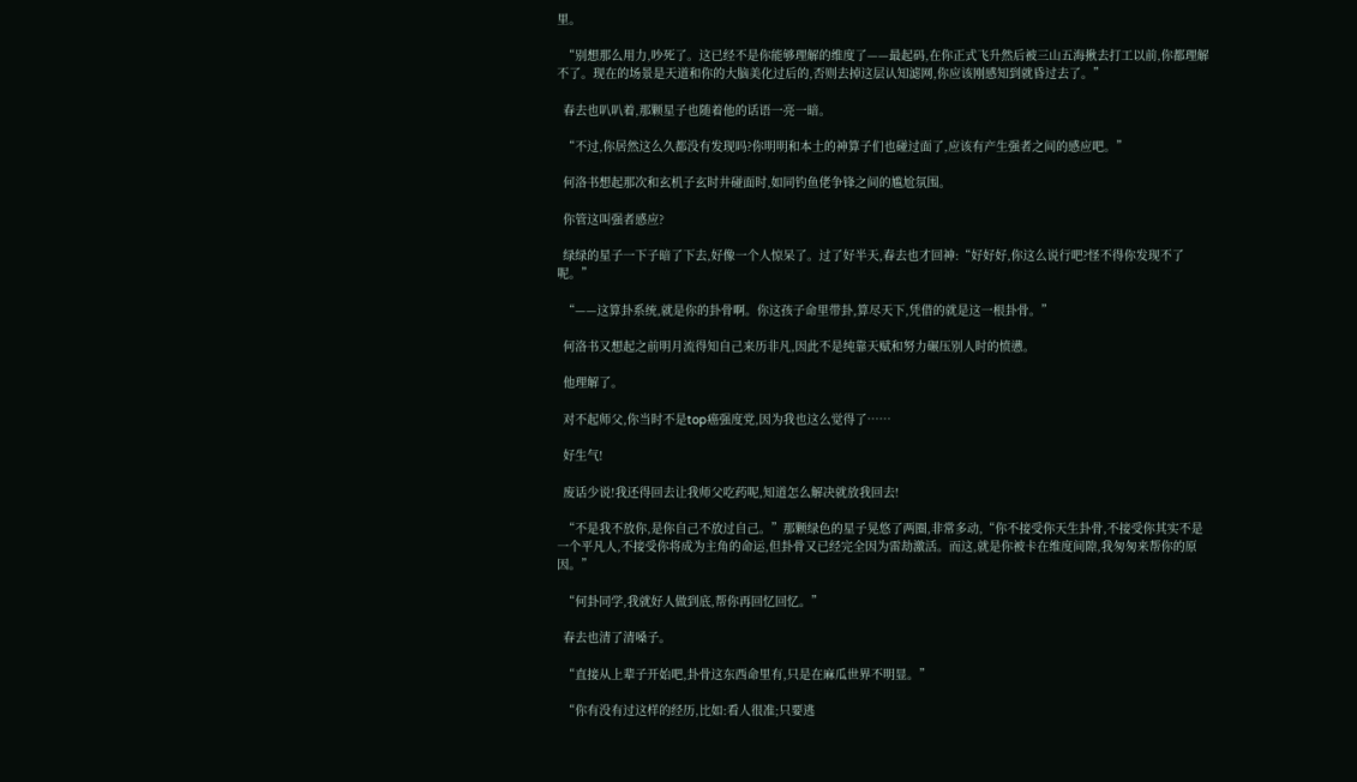里。

  “别想那么用力,吵死了。这已经不是你能够理解的维度了——最起码,在你正式飞升然后被三山五海揪去打工以前,你都理解不了。现在的场景是天道和你的大脑美化过后的,否则去掉这层认知滤网,你应该刚感知到就昏过去了。”

  春去也叭叭着,那颗星子也随着他的话语一亮一暗。

  “不过,你居然这么久都没有发现吗?你明明和本土的神算子们也碰过面了,应该有产生强者之间的感应吧。”

  何洛书想起那次和玄机子玄时井碰面时,如同钓鱼佬争锋之间的尴尬氛围。

  你管这叫强者感应?

  绿绿的星子一下子暗了下去,好像一个人惊呆了。过了好半天,春去也才回神:“好好好,你这么说行吧?怪不得你发现不了呢。”

  “——这算卦系统,就是你的卦骨啊。你这孩子命里带卦,算尽天下,凭借的就是这一根卦骨。”

  何洛书又想起之前明月流得知自己来历非凡,因此不是纯靠天赋和努力碾压别人时的愤懑。

  他理解了。

  对不起师父,你当时不是top癌强度党,因为我也这么觉得了……

  好生气!

  废话少说!我还得回去让我师父吃药呢,知道怎么解决就放我回去!

  “不是我不放你,是你自己不放过自己。”那颗绿色的星子晃悠了两圈,非常多动,“你不接受你天生卦骨,不接受你其实不是一个平凡人,不接受你将成为主角的命运,但卦骨又已经完全因为雷劫激活。而这,就是你被卡在维度间隙,我匆匆来帮你的原因。”

  “何卦同学,我就好人做到底,帮你再回忆回忆。”

  春去也清了清嗓子。

  “直接从上辈子开始吧,卦骨这东西命里有,只是在麻瓜世界不明显。”

  “你有没有过这样的经历,比如:看人很准;只要逃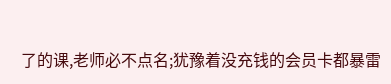了的课,老师必不点名;犹豫着没充钱的会员卡都暴雷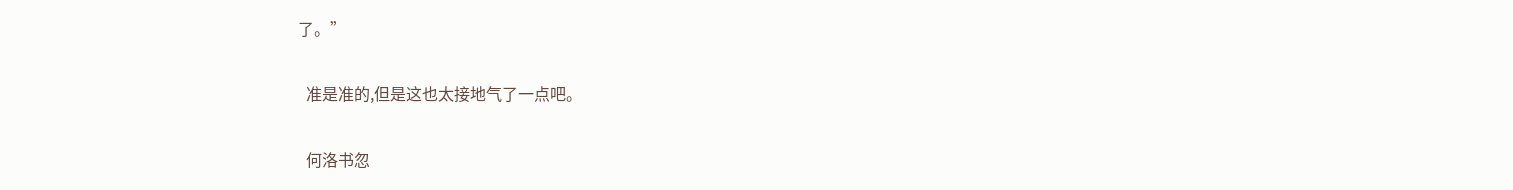了。”

  准是准的,但是这也太接地气了一点吧。

  何洛书忽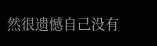然很遗憾自己没有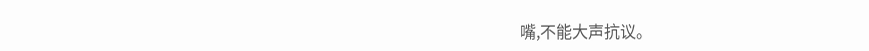嘴,不能大声抗议。